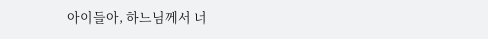아이들아, 하느님께서 너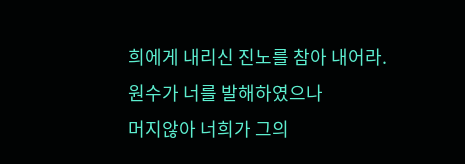희에게 내리신 진노를 참아 내어라.
원수가 너를 발해하였으나
머지않아 너희가 그의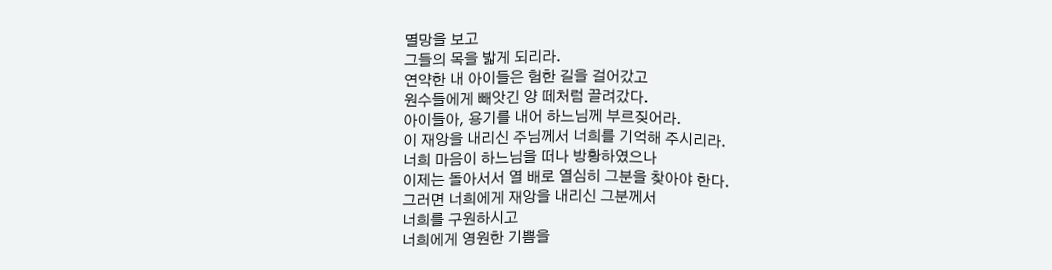멸망을 보고
그들의 목을 밟게 되리라.
연약한 내 아이들은 험한 길을 걸어갔고
원수들에게 빼앗긴 양 떼처럼 끌려갔다.
아이들아, 용기를 내어 하느님께 부르짖어라.
이 재앙을 내리신 주님께서 너희를 기억해 주시리라.
너희 마음이 하느님을 떠나 방황하였으나
이제는 돌아서서 열 배로 열심히 그분을 찾아야 한다.
그러면 너희에게 재앙을 내리신 그분께서
너희를 구원하시고
너희에게 영원한 기쁨을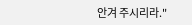안겨 주시리라."